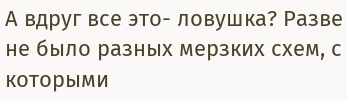А вдруг все это- ловушка? Разве не было разных мерзких схем, с которыми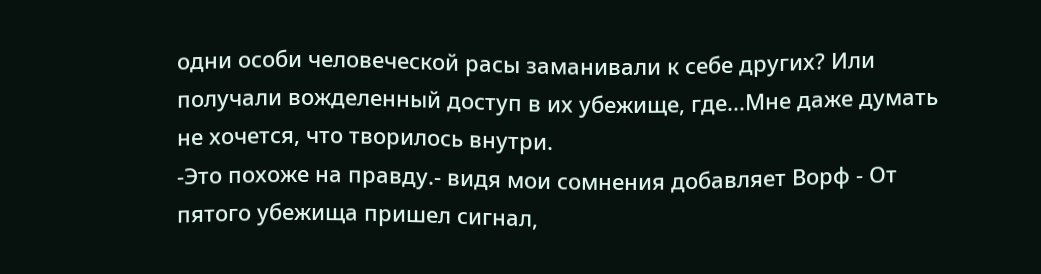одни особи человеческой расы заманивали к себе других? Или получали вожделенный доступ в их убежище, где...Мне даже думать не хочется, что творилось внутри.
-Это похоже на правду.- видя мои сомнения добавляет Ворф - От пятого убежища пришел сигнал,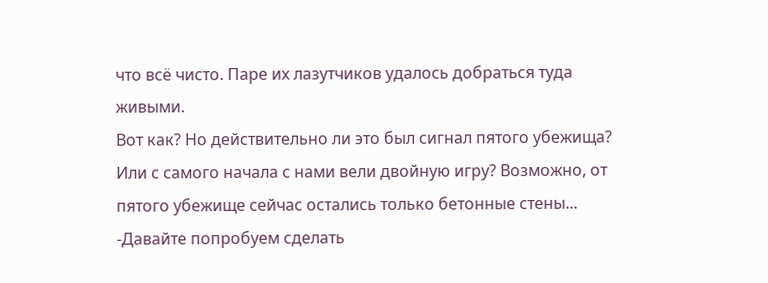что всё чисто. Паре их лазутчиков удалось добраться туда живыми.
Вот как? Но действительно ли это был сигнал пятого убежища? Или с самого начала с нами вели двойную игру? Возможно, от пятого убежище сейчас остались только бетонные стены...
-Давайте попробуем сделать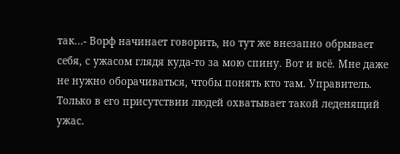так...- Ворф начинает говорить, но тут же внезапно обрывает себя, с ужасом глядя куда-то за мою спину. Вот и всё. Мне даже не нужно оборачиваться, чтобы понять кто там. Управитель. Только в его присутствии людей охватывает такой леденящий ужас.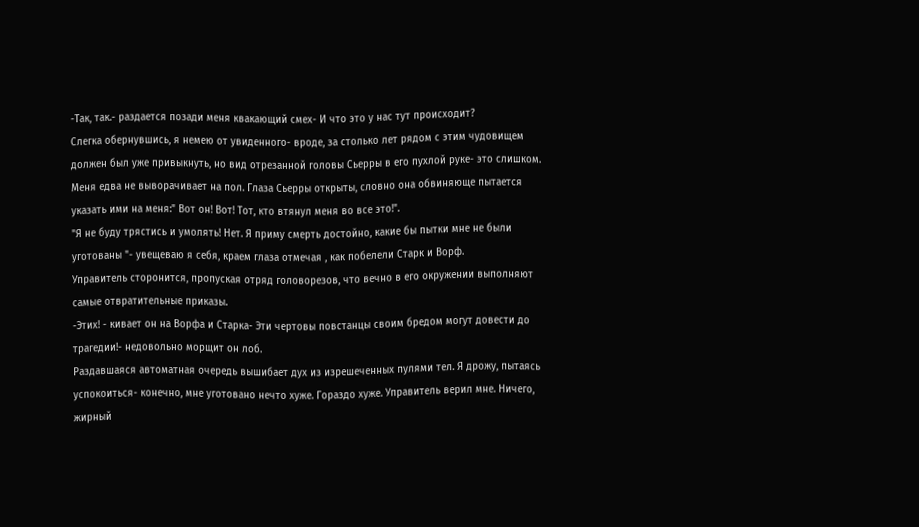-Так, так.- раздается позади меня квакающий смех- И что это у нас тут происходит?
Слегка обернувшись, я немею от увиденного- вроде, за столько лет рядом с этим чудовищем должен был уже привыкнуть, но вид отрезанной головы Сьерры в его пухлой руке- это слишком. Меня едва не выворачивает на пол. Глаза Сьерры открыты, словно она обвиняюще пытается указать ими на меня:" Вот он! Вот! Тот, кто втянул меня во все это!".
"Я не буду трястись и умолять! Нет. Я приму смерть достойно, какие бы пытки мне не были уготованы "- увещеваю я себя, краем глаза отмечая , как побелели Старк и Ворф.
Управитель сторонится, пропуская отряд головорезов, что вечно в его окружении выполняют самые отвратительные приказы.
-Этих! - кивает он на Ворфа и Старка- Эти чертовы повстанцы своим бредом могут довести до трагедии!- недовольно морщит он лоб.
Раздавшаяся автоматная очередь вышибает дух из изрешеченных пулями тел. Я дрожу, пытаясь успокоиться- конечно, мне уготовано нечто хуже. Гораздо хуже. Управитель верил мне. Ничего, жирный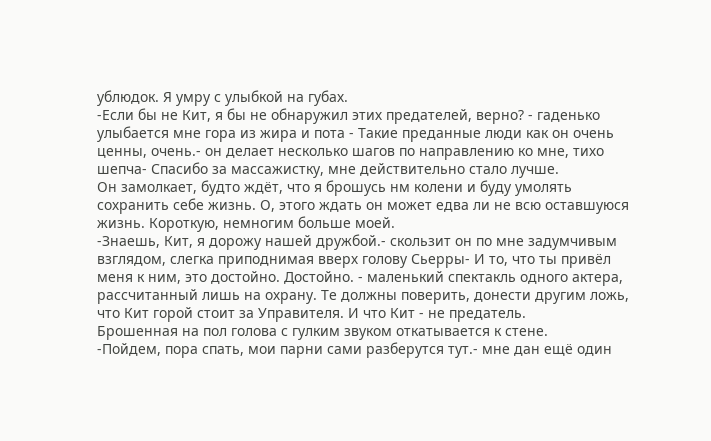ублюдок. Я умру с улыбкой на губах.
-Если бы не Кит, я бы не обнаружил этих предателей, верно? - гаденько улыбается мне гора из жира и пота - Такие преданные люди как он очень ценны, очень.- он делает несколько шагов по направлению ко мне, тихо шепча- Спасибо за массажистку, мне действительно стало лучше.
Он замолкает, будто ждёт, что я брошусь нм колени и буду умолять сохранить себе жизнь. О, этого ждать он может едва ли не всю оставшуюся жизнь. Короткую, немногим больше моей.
-Знаешь, Кит, я дорожу нашей дружбой.- скользит он по мне задумчивым взглядом, слегка приподнимая вверх голову Сьерры- И то, что ты привёл меня к ним, это достойно. Достойно. - маленький спектакль одного актера, рассчитанный лишь на охрану. Те должны поверить, донести другим ложь, что Кит горой стоит за Управителя. И что Кит - не предатель.
Брошенная на пол голова с гулким звуком откатывается к стене.
-Пойдем, пора спать, мои парни сами разберутся тут.- мне дан ещё один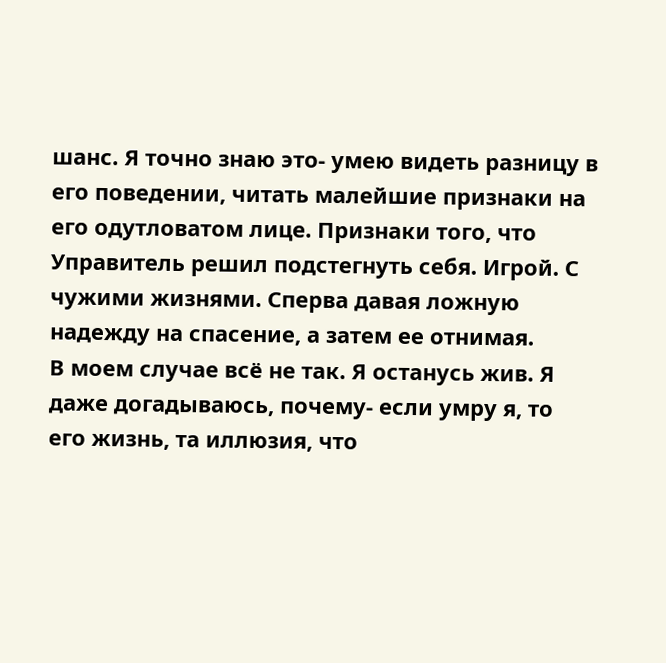шанс. Я точно знаю это- умею видеть разницу в его поведении, читать малейшие признаки на его одутловатом лице. Признаки того, что Управитель решил подстегнуть себя. Игрой. С чужими жизнями. Сперва давая ложную надежду на спасение, а затем ее отнимая.
В моем случае всё не так. Я останусь жив. Я даже догадываюсь, почему- если умру я, то его жизнь, та иллюзия, что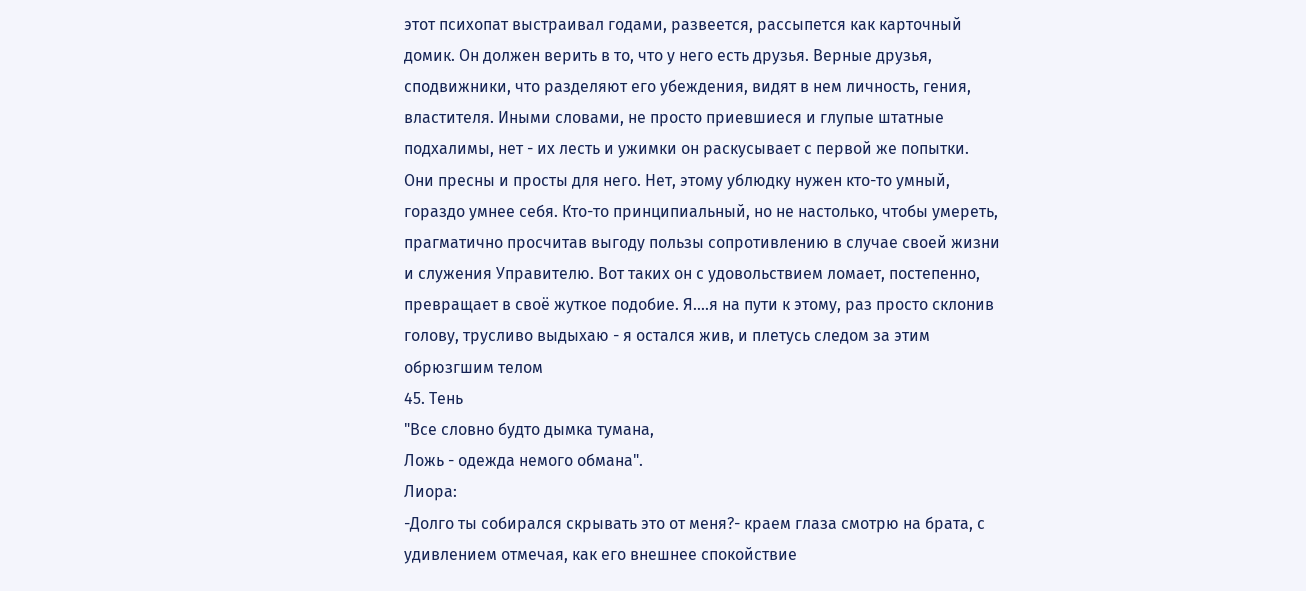этот психопат выстраивал годами, развеется, рассыпется как карточный домик. Он должен верить в то, что у него есть друзья. Верные друзья, сподвижники, что разделяют его убеждения, видят в нем личность, гения, властителя. Иными словами, не просто приевшиеся и глупые штатные подхалимы, нет - их лесть и ужимки он раскусывает с первой же попытки. Они пресны и просты для него. Нет, этому ублюдку нужен кто-то умный, гораздо умнее себя. Кто-то принципиальный, но не настолько, чтобы умереть, прагматично просчитав выгоду пользы сопротивлению в случае своей жизни и служения Управителю. Вот таких он с удовольствием ломает, постепенно, превращает в своё жуткое подобие. Я....я на пути к этому, раз просто склонив голову, трусливо выдыхаю - я остался жив, и плетусь следом за этим обрюзгшим телом
45. Тень
"Все словно будто дымка тумана,
Ложь - одежда немого обмана".
Лиора:
-Долго ты собирался скрывать это от меня?- краем глаза смотрю на брата, с удивлением отмечая, как его внешнее спокойствие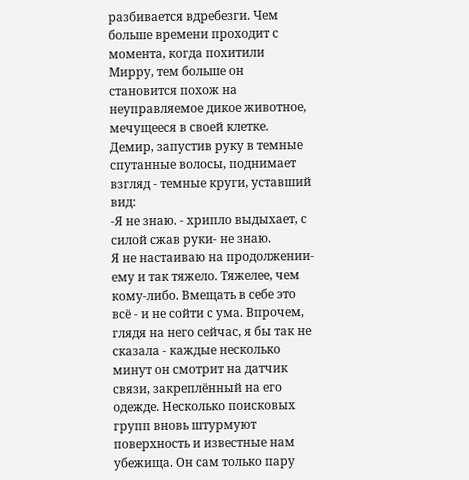разбивается вдребезги. Чем больше времени проходит с момента, когда похитили Мирру, тем больше он становится похож на неуправляемое дикое животное, мечущееся в своей клетке.
Демир, запустив руку в темные спутанные волосы, поднимает взгляд - темные круги, уставший вид:
-Я не знаю. - хрипло выдыхает, с силой сжав руки- не знаю.
Я не настаиваю на продолжении- ему и так тяжело. Тяжелее, чем кому-либо. Вмещать в себе это всё - и не сойти с ума. Впрочем, глядя на него сейчас, я бы так не сказала - каждые несколько минут он смотрит на датчик связи, закреплённый на его одежде. Несколько поисковых групп вновь штурмуют поверхность и известные нам убежища. Он сам только пару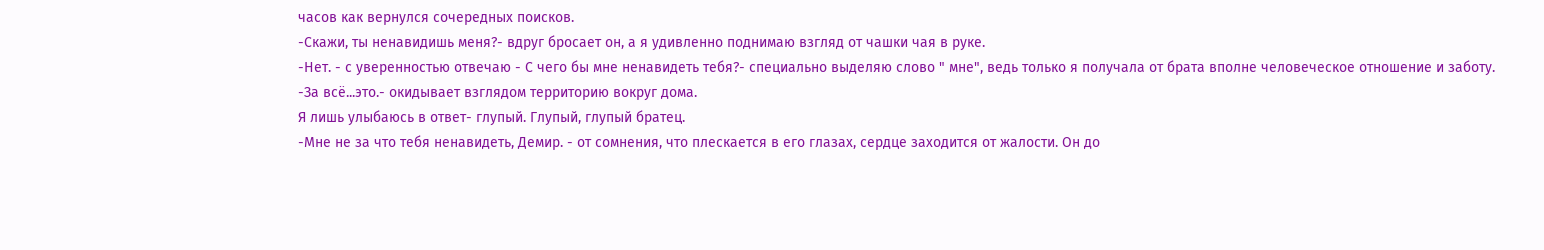часов как вернулся сочередных поисков.
-Скажи, ты ненавидишь меня?- вдруг бросает он, а я удивленно поднимаю взгляд от чашки чая в руке.
-Нет. - с уверенностью отвечаю - С чего бы мне ненавидеть тебя?- специально выделяю слово " мне", ведь только я получала от брата вполне человеческое отношение и заботу.
-За всё...это.- окидывает взглядом территорию вокруг дома.
Я лишь улыбаюсь в ответ- глупый. Глупый, глупый братец.
-Мне не за что тебя ненавидеть, Демир. - от сомнения, что плескается в его глазах, сердце заходится от жалости. Он до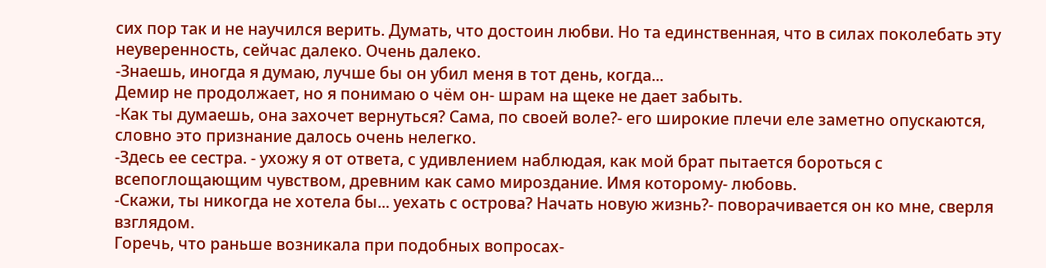сих пор так и не научился верить. Думать, что достоин любви. Но та единственная, что в силах поколебать эту неуверенность, сейчас далеко. Очень далеко.
-Знаешь, иногда я думаю, лучше бы он убил меня в тот день, когда...
Демир не продолжает, но я понимаю о чём он- шрам на щеке не дает забыть.
-Как ты думаешь, она захочет вернуться? Сама, по своей воле?- его широкие плечи еле заметно опускаются, словно это признание далось очень нелегко.
-Здесь ее сестра. - ухожу я от ответа, с удивлением наблюдая, как мой брат пытается бороться с всепоглощающим чувством, древним как само мироздание. Имя которому- любовь.
-Скажи, ты никогда не хотела бы... уехать с острова? Начать новую жизнь?- поворачивается он ко мне, сверля взглядом.
Горечь, что раньше возникала при подобных вопросах-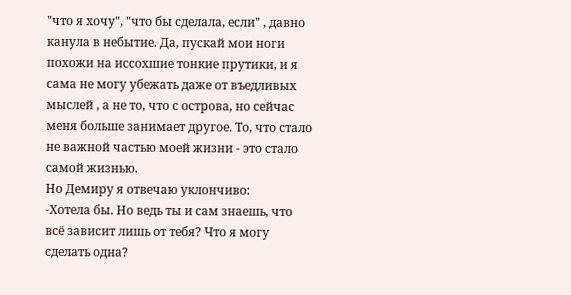"что я хочу", "что бы сделала, если" , давно канула в небытие. Да, пускай мои ноги похожи на иссохшие тонкие прутики, и я сама не могу убежать даже от въедливых мыслей , а не то, что с острова, но сейчас меня больше занимает другое. То, что стало не важной частью моей жизни - это стало самой жизнью.
Но Демиру я отвечаю уклончиво:
-Хотела бы. Но ведь ты и сам знаешь, что всё зависит лишь от тебя? Что я могу сделать одна?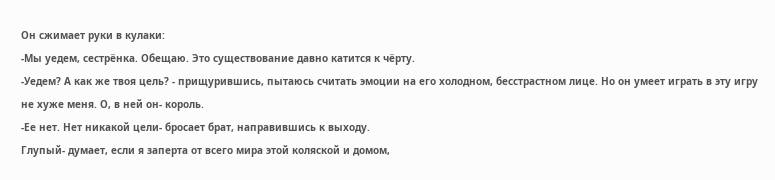Он сжимает руки в кулаки:
-Мы уедем, сестрёнка. Обещаю. Это существование давно катится к чёрту.
-Уедем? А как же твоя цель? - прищурившись, пытаюсь считать эмоции на его холодном, бесстрастном лице. Но он умеет играть в эту игру не хуже меня. О, в ней он- король.
-Ее нет. Нет никакой цели- бросает брат, направившись к выходу.
Глупый- думает, если я заперта от всего мира этой коляской и домом,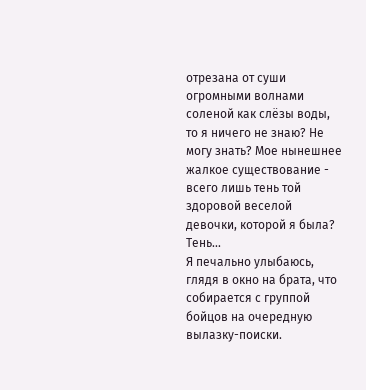отрезана от суши огромными волнами соленой как слёзы воды, то я ничего не знаю? Не могу знать? Мое нынешнее жалкое существование - всего лишь тень той здоровой веселой девочки, которой я была? Тень...
Я печально улыбаюсь, глядя в окно на брата, что собирается с группой бойцов на очередную вылазку-поиски.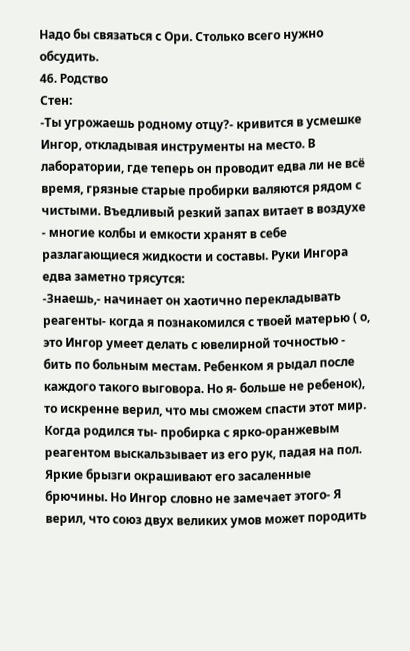Надо бы связаться с Ори. Столько всего нужно обсудить.
46. Родство
Стен:
-Ты угрожаешь родному отцу?- кривится в усмешке Ингор, откладывая инструменты на место. В лаборатории, где теперь он проводит едва ли не всё время, грязные старые пробирки валяются рядом с чистыми. Въедливый резкий запах витает в воздухе - многие колбы и емкости хранят в себе разлагающиеся жидкости и составы. Руки Ингора едва заметно трясутся:
-Знаешь,- начинает он хаотично перекладывать реагенты- когда я познакомился с твоей матерью ( о, это Ингор умеет делать с ювелирной точностью - бить по больным местам. Ребенком я рыдал после каждого такого выговора. Но я- больше не ребенок), то искренне верил, что мы сможем спасти этот мир. Когда родился ты- пробирка с ярко-оранжевым реагентом выскальзывает из его рук, падая на пол. Яркие брызги окрашивают его засаленные брючины. Но Ингор словно не замечает этого- Я верил, что союз двух великих умов может породить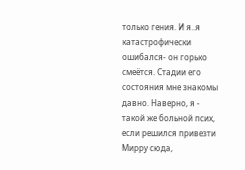только гения. И я..я катастрофически ошибался- он горько смеётся. Стадии его состояния мне знакомы давно. Наверно, я - такой же больной псих, если решился привезти Мирру сюда,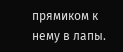прямиком к нему в лапы.